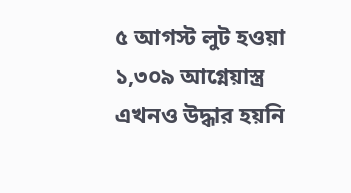৫ আগস্ট লুট হওয়া ১,৩০৯ আগ্নেয়াস্ত্র এখনও উদ্ধার হয়নি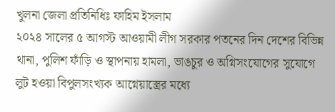খুলনা জেলা প্রতিনিধিঃ ফাহিম ইসলাম
২০২৪ সালের ৫ আগস্ট আওয়ামী লীগ সরকার পতনের দিন দেশের বিভিন্ন থানা, পুলিশ ফাঁড়ি ও স্থাপনায় হামলা, ভাঙচুর ও অগ্নিসংযোগের সুযোগে লুট হওয়া বিপুলসংখ্যক আগ্নেয়াস্ত্রের মধ্যে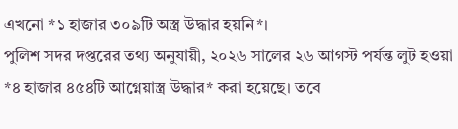এখনো *১ হাজার ৩০৯টি অস্ত্র উদ্ধার হয়নি*।
পুলিশ সদর দপ্তরের তথ্য অনুযায়ী, ২০২৬ সালের ২৬ আগস্ট পর্যন্ত লুট হওয়া *৪ হাজার ৪৫৪টি আগ্নেয়াস্ত্র উদ্ধার* করা হয়েছে। তবে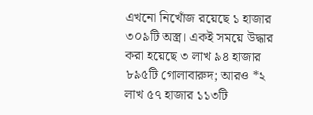এখনো নিখোঁজ রয়েছে ১ হাজার ৩০৯টি অস্ত্র। একই সময়ে উদ্ধার করা হয়েছে ৩ লাখ ৯৪ হাজার ৮৯৫টি গোলাবারুদ; আরও *২ লাখ ৫৭ হাজার ১১৩টি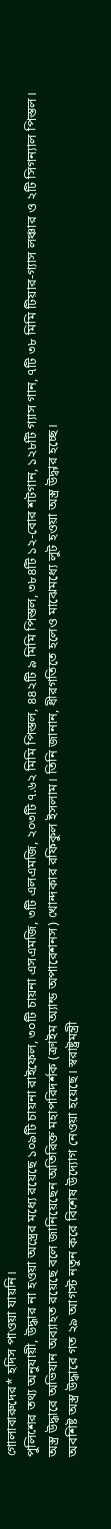গোলাবারুদের* হদিস পাওয়া যায়নি।
পুলিশের তথ্য অনুযায়ী, উদ্ধার না হওয়া অস্ত্রের মধ্যে রয়েছে ১০৯টি চায়না রাইফেল, ৩০টি চায়না এসএমজি, ৩টি এলএমজি, ২০৩টি ৭.৬২ মিমি পিস্তল, ৪৪২টি ৯ মিমি পিস্তল, ৩৮৪টি ১২-বোর শটগান, ১২৮টি গ্যাস গান, ৭টি ৩৮ মিমি টিয়ার-গ্যাস লঞ্চার ও ২টি সিগন্যাল পিস্তল।
অস্ত্র উদ্ধারে অভিযান অব্যাহত রয়েছে বলে জানিয়েছেন অতিরিক্ত মহাপরিদর্শক (ক্রাইম অ্যান্ড অপারেশনস) খোন্দকার রফিকুল ইসলাম। তিনি জানান, ধীরগতিতে হলেও মাঝেমধ্যে লুট হওয়া অস্ত্র উদ্ধার হচ্ছে।
অবশিষ্ট অস্ত্র উদ্ধারে গত ২৯ আগস্ট নতুন করে বিশেষ উদ্যোগ নেওয়া হয়েছে। স্বরাষ্ট্রমন্ত্রী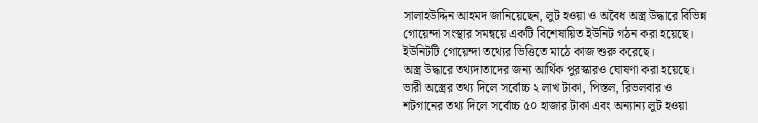সালাহউদ্দিন আহমদ জানিয়েছেন, লুট হওয়া ও অবৈধ অস্ত্র উদ্ধারে বিভিন্ন গোয়েন্দা সংস্থার সমন্বয়ে একটি বিশেষায়িত ইউনিট গঠন করা হয়েছে। ইউনিটটি গোয়েন্দা তথ্যের ভিত্তিতে মাঠে কাজ শুরু করেছে।
অস্ত্র উদ্ধারে তথ্যদাতাদের জন্য আর্থিক পুরস্কারও ঘোষণা করা হয়েছে। ভারী অস্ত্রের তথ্য দিলে সর্বোচ্চ ২ লাখ টাকা, পিস্তল, রিভলবার ও শটগানের তথ্য দিলে সর্বোচ্চ ৫০ হাজার টাকা এবং অন্যান্য লুট হওয়া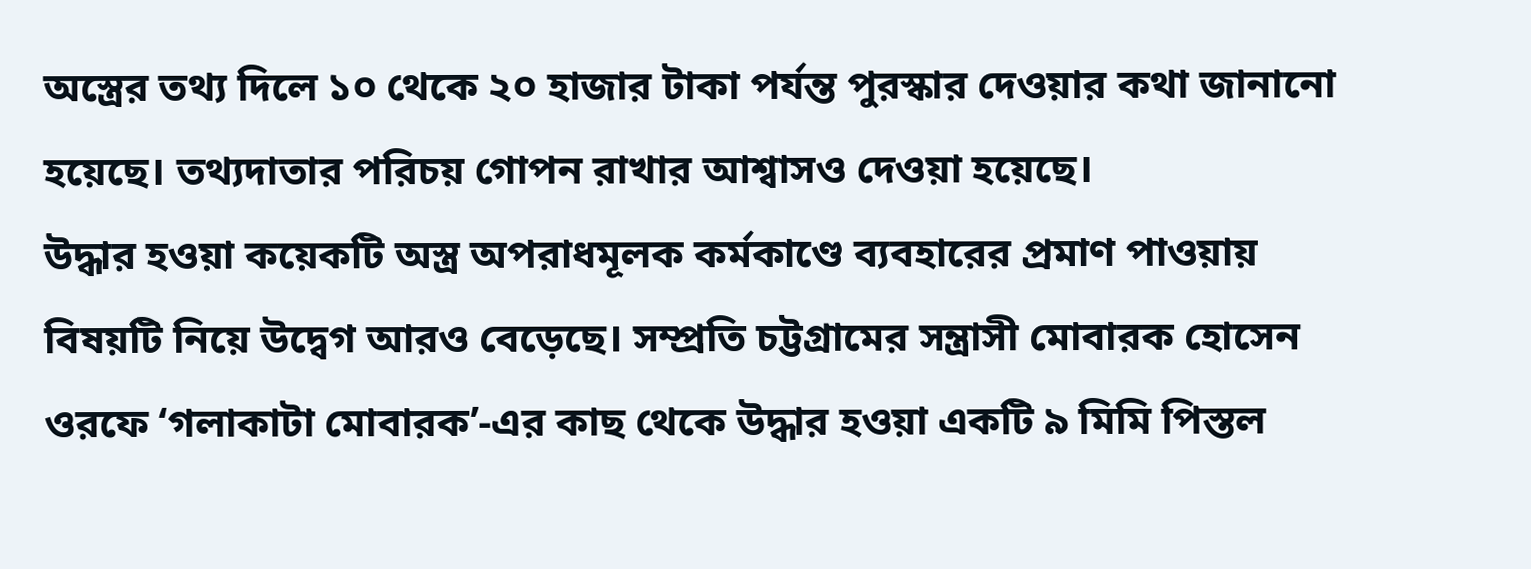অস্ত্রের তথ্য দিলে ১০ থেকে ২০ হাজার টাকা পর্যন্ত পুরস্কার দেওয়ার কথা জানানো হয়েছে। তথ্যদাতার পরিচয় গোপন রাখার আশ্বাসও দেওয়া হয়েছে।
উদ্ধার হওয়া কয়েকটি অস্ত্র অপরাধমূলক কর্মকাণ্ডে ব্যবহারের প্রমাণ পাওয়ায় বিষয়টি নিয়ে উদ্বেগ আরও বেড়েছে। সম্প্রতি চট্টগ্রামের সন্ত্রাসী মোবারক হোসেন ওরফে ‘গলাকাটা মোবারক’-এর কাছ থেকে উদ্ধার হওয়া একটি ৯ মিমি পিস্তল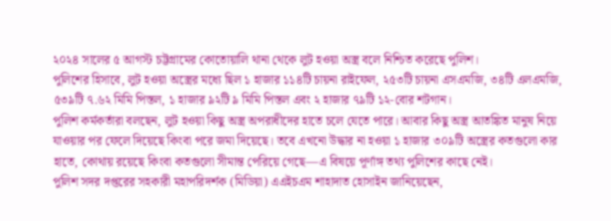২০২৪ সালের ৫ আগস্ট চট্টগ্রামের কোতোয়ালি থানা থেকে লুট হওয়া অস্ত্র বলে নিশ্চিত করেছে পুলিশ।
পুলিশের হিসাবে, লুট হওয়া অস্ত্রের মধ্যে ছিল ১ হাজার ১১৪টি চায়না রাইফেল, ২৫৩টি চায়না এসএমজি, ৩৪টি এলএমজি, ৫৩৯টি ৭.৬২ মিমি পিস্তল, ১ হাজার ৯২টি ৯ মিমি পিস্তল এবং ২ হাজার ৭৯টি ১২-বোর শটগান।
পুলিশ কর্মকর্তারা বলছেন, লুট হওয়া কিছু অস্ত্র অপরাধীদের হাতে চলে যেতে পারে। আবার কিছু অস্ত্র আতঙ্কিত মানুষ নিয়ে যাওয়ার পর ফেলে দিয়েছে কিংবা পরে জমা দিয়েছে। তবে এখনো উদ্ধার না হওয়া ১ হাজার ৩০৯টি অস্ত্রের কতগুলো কার হাতে, কোথায় রয়েছে কিংবা কতগুলো সীমান্ত পেরিয়ে গেছে—এ বিষয়ে পূর্ণাঙ্গ তথ্য পুলিশের কাছে নেই।
পুলিশ সদর দপ্তরের সহকারী মহাপরিদর্শক (মিডিয়া) এএইচএম শাহাদাত হোসাইন জানিয়েছেন,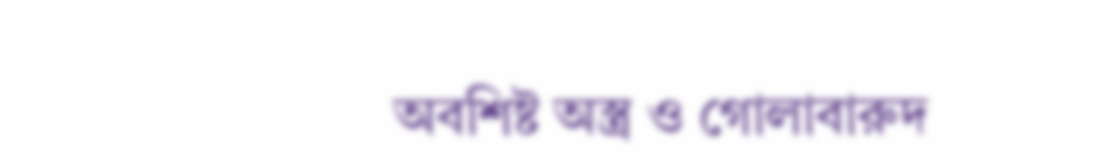অবশিষ্ট অস্ত্র ও গোলাবারুদ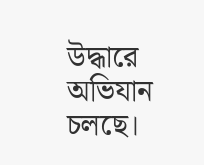উদ্ধারে অভিযান চলছে।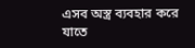এসব অস্ত্র ব্যবহার করে যাতে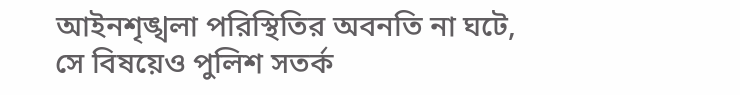আইনশৃঙ্খলা পরিস্থিতির অবনতি না ঘটে, সে বিষয়েও পুলিশ সতর্ক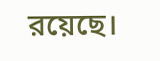রয়েছে।